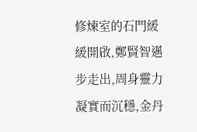修煉室的石門緩緩開啟,鄭賢智邁步走出,周身靈力凝實而沉穩,金丹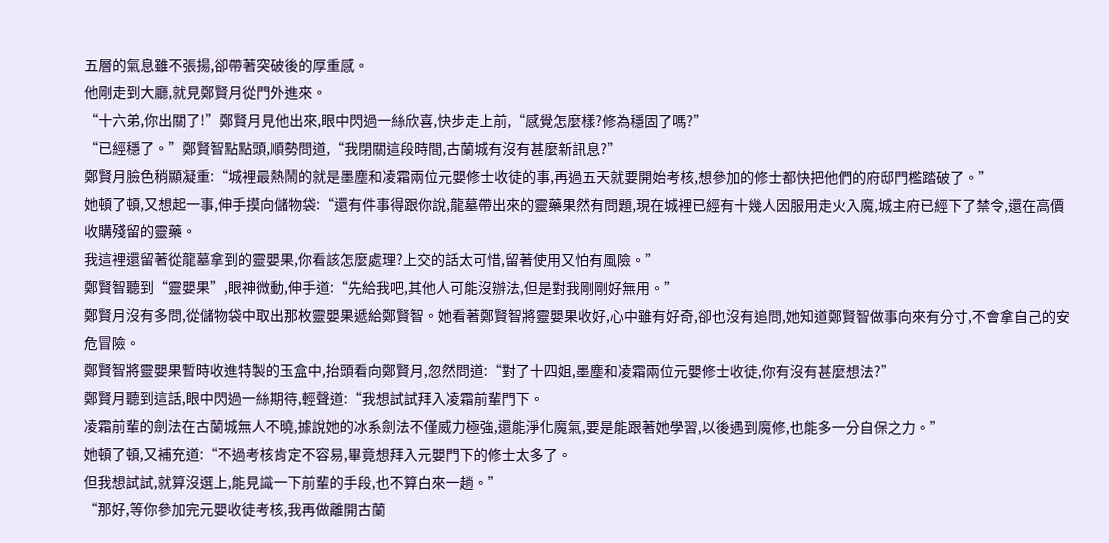五層的氣息雖不張揚,卻帶著突破後的厚重感。
他剛走到大廳,就見鄭賢月從門外進來。
“十六弟,你出關了!”鄭賢月見他出來,眼中閃過一絲欣喜,快步走上前,“感覺怎麼樣?修為穩固了嗎?”
“已經穩了。”鄭賢智點點頭,順勢問道,“我閉關這段時間,古蘭城有沒有甚麼新訊息?”
鄭賢月臉色稍顯凝重:“城裡最熱鬧的就是墨塵和凌霜兩位元嬰修士收徒的事,再過五天就要開始考核,想參加的修士都快把他們的府邸門檻踏破了。”
她頓了頓,又想起一事,伸手摸向儲物袋:“還有件事得跟你說,龍墓帶出來的靈藥果然有問題,現在城裡已經有十幾人因服用走火入魔,城主府已經下了禁令,還在高價收購殘留的靈藥。
我這裡還留著從龍墓拿到的靈嬰果,你看該怎麼處理?上交的話太可惜,留著使用又怕有風險。”
鄭賢智聽到“靈嬰果”,眼神微動,伸手道:“先給我吧,其他人可能沒辦法,但是對我剛剛好無用。”
鄭賢月沒有多問,從儲物袋中取出那枚靈嬰果遞給鄭賢智。她看著鄭賢智將靈嬰果收好,心中雖有好奇,卻也沒有追問,她知道鄭賢智做事向來有分寸,不會拿自己的安危冒險。
鄭賢智將靈嬰果暫時收進特製的玉盒中,抬頭看向鄭賢月,忽然問道:“對了十四姐,墨塵和凌霜兩位元嬰修士收徒,你有沒有甚麼想法?”
鄭賢月聽到這話,眼中閃過一絲期待,輕聲道:“我想試試拜入凌霜前輩門下。
凌霜前輩的劍法在古蘭城無人不曉,據說她的冰系劍法不僅威力極強,還能淨化魔氣,要是能跟著她學習,以後遇到魔修,也能多一分自保之力。”
她頓了頓,又補充道:“不過考核肯定不容易,畢竟想拜入元嬰門下的修士太多了。
但我想試試,就算沒選上,能見識一下前輩的手段,也不算白來一趟。”
“那好,等你參加完元嬰收徒考核,我再做離開古蘭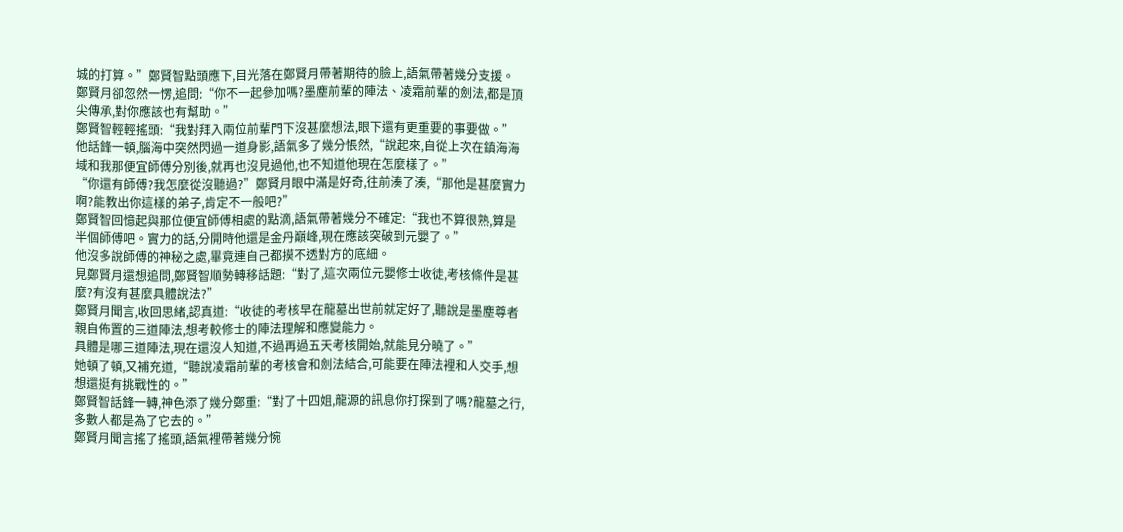城的打算。”鄭賢智點頭應下,目光落在鄭賢月帶著期待的臉上,語氣帶著幾分支援。
鄭賢月卻忽然一愣,追問:“你不一起參加嗎?墨塵前輩的陣法、凌霜前輩的劍法,都是頂尖傳承,對你應該也有幫助。”
鄭賢智輕輕搖頭:“我對拜入兩位前輩門下沒甚麼想法,眼下還有更重要的事要做。”
他話鋒一頓,腦海中突然閃過一道身影,語氣多了幾分悵然,“說起來,自從上次在鎮海海域和我那便宜師傅分別後,就再也沒見過他,也不知道他現在怎麼樣了。”
“你還有師傅?我怎麼從沒聽過?”鄭賢月眼中滿是好奇,往前湊了湊,“那他是甚麼實力啊?能教出你這樣的弟子,肯定不一般吧?”
鄭賢智回憶起與那位便宜師傅相處的點滴,語氣帶著幾分不確定:“我也不算很熟,算是半個師傅吧。實力的話,分開時他還是金丹巔峰,現在應該突破到元嬰了。”
他沒多說師傅的神秘之處,畢竟連自己都摸不透對方的底細。
見鄭賢月還想追問,鄭賢智順勢轉移話題:“對了,這次兩位元嬰修士收徒,考核條件是甚麼?有沒有甚麼具體說法?”
鄭賢月聞言,收回思緒,認真道:“收徒的考核早在龍墓出世前就定好了,聽說是墨塵尊者親自佈置的三道陣法,想考較修士的陣法理解和應變能力。
具體是哪三道陣法,現在還沒人知道,不過再過五天考核開始,就能見分曉了。”
她頓了頓,又補充道,“聽說凌霜前輩的考核會和劍法結合,可能要在陣法裡和人交手,想想還挺有挑戰性的。”
鄭賢智話鋒一轉,神色添了幾分鄭重:“對了十四姐,龍源的訊息你打探到了嗎?龍墓之行,多數人都是為了它去的。”
鄭賢月聞言搖了搖頭,語氣裡帶著幾分惋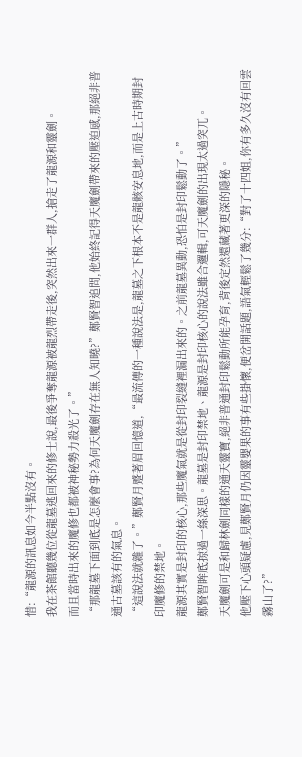惜:“龍源的訊息如今半點沒有。
我在茶館聽幾位從龍墓逃回來的修士說,最後爭奪龍源被龍烈帶走後,突然出來一群人,搶走了龍源和靈劍。
而且當時出來的魔修也都被神秘勢力殺光了。”
“那龍墓下面到底是怎麼會事?為何天魔劍存在無人知曉?”鄭賢智追問,他始終記得天魔劍帶來的壓迫感,那絕非普通古墓該有的氣息。
“這說法就雜了。”鄭賢月蹙著眉回憶道,“最流傳的一種說法是,龍墓之下根本不是龍骸安息地,而是上古時期封印魔修的禁地。
龍源其實是封印的核心,那些魔氣就是從封印裂縫裡漏出來的。之前龍墓異動,恐怕是封印鬆動了。”
鄭賢智眸底掠過一絲深思。龍墓是封印禁地、龍源是封印核心的說法雖合邏輯,可天魔劍的出現太過突兀。
天魔劍可是和歸林劍同樣的通天靈寶,絕非普通封印鬆動所能孕育,背後定然還藏著更深的隱秘。
他壓下心頭疑慮,見鄭賢月仍因靈嬰果的事有些掛懷,便岔開話題,語氣輕鬆了幾分:“對了十四姐,你有多久沒有回雲霧山了?”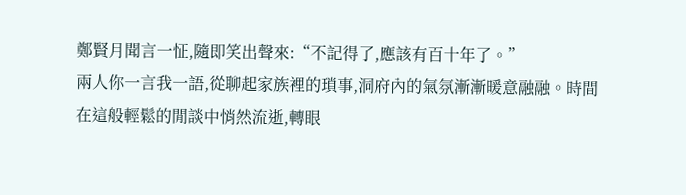鄭賢月聞言一怔,隨即笑出聲來:“不記得了,應該有百十年了。”
兩人你一言我一語,從聊起家族裡的瑣事,洞府內的氣氛漸漸暖意融融。時間在這般輕鬆的閒談中悄然流逝,轉眼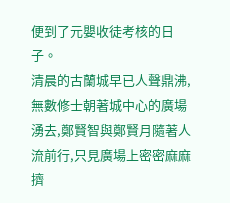便到了元嬰收徒考核的日子。
清晨的古蘭城早已人聲鼎沸,無數修士朝著城中心的廣場湧去,鄭賢智與鄭賢月隨著人流前行,只見廣場上密密麻麻擠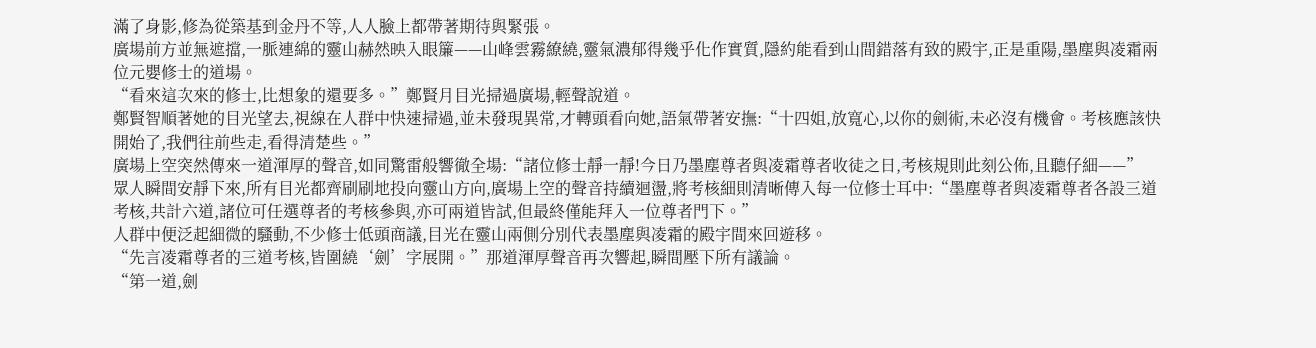滿了身影,修為從築基到金丹不等,人人臉上都帶著期待與緊張。
廣場前方並無遮擋,一脈連綿的靈山赫然映入眼簾——山峰雲霧繚繞,靈氣濃郁得幾乎化作實質,隱約能看到山間錯落有致的殿宇,正是重陽,墨塵與凌霜兩位元嬰修士的道場。
“看來這次來的修士,比想象的還要多。”鄭賢月目光掃過廣場,輕聲說道。
鄭賢智順著她的目光望去,視線在人群中快速掃過,並未發現異常,才轉頭看向她,語氣帶著安撫:“十四姐,放寬心,以你的劍術,未必沒有機會。考核應該快開始了,我們往前些走,看得清楚些。”
廣場上空突然傳來一道渾厚的聲音,如同驚雷般響徹全場:“諸位修士靜一靜!今日乃墨塵尊者與凌霜尊者收徒之日,考核規則此刻公佈,且聽仔細——”
眾人瞬間安靜下來,所有目光都齊刷刷地投向靈山方向,廣場上空的聲音持續迴盪,將考核細則清晰傳入每一位修士耳中:“墨塵尊者與凌霜尊者各設三道考核,共計六道,諸位可任選尊者的考核參與,亦可兩道皆試,但最終僅能拜入一位尊者門下。”
人群中便泛起細微的騷動,不少修士低頭商議,目光在靈山兩側分別代表墨塵與凌霜的殿宇間來回遊移。
“先言凌霜尊者的三道考核,皆圍繞‘劍’字展開。”那道渾厚聲音再次響起,瞬間壓下所有議論。
“第一道,劍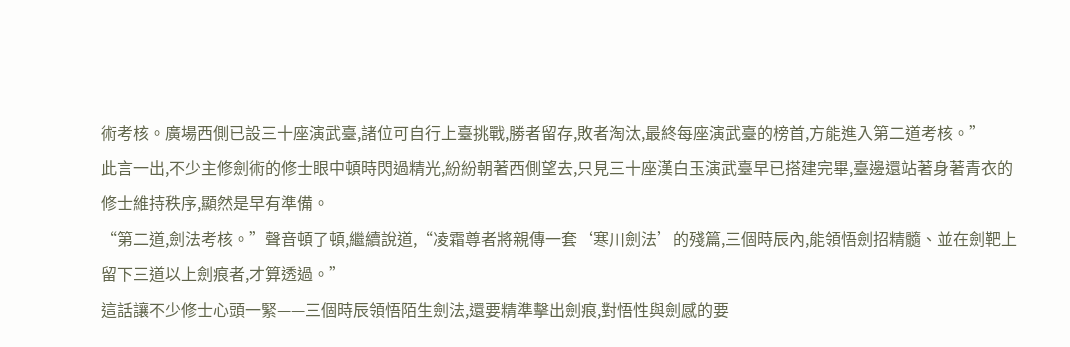術考核。廣場西側已設三十座演武臺,諸位可自行上臺挑戰,勝者留存,敗者淘汰,最終每座演武臺的榜首,方能進入第二道考核。”
此言一出,不少主修劍術的修士眼中頓時閃過精光,紛紛朝著西側望去,只見三十座漢白玉演武臺早已搭建完畢,臺邊還站著身著青衣的修士維持秩序,顯然是早有準備。
“第二道,劍法考核。”聲音頓了頓,繼續說道,“凌霜尊者將親傳一套‘寒川劍法’的殘篇,三個時辰內,能領悟劍招精髓、並在劍靶上留下三道以上劍痕者,才算透過。”
這話讓不少修士心頭一緊——三個時辰領悟陌生劍法,還要精準擊出劍痕,對悟性與劍感的要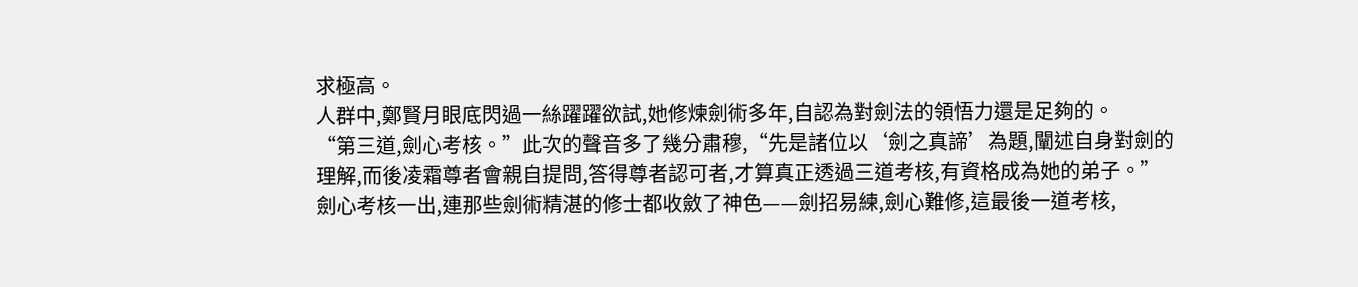求極高。
人群中,鄭賢月眼底閃過一絲躍躍欲試,她修煉劍術多年,自認為對劍法的領悟力還是足夠的。
“第三道,劍心考核。”此次的聲音多了幾分肅穆,“先是諸位以‘劍之真諦’為題,闡述自身對劍的理解,而後凌霜尊者會親自提問,答得尊者認可者,才算真正透過三道考核,有資格成為她的弟子。”
劍心考核一出,連那些劍術精湛的修士都收斂了神色——劍招易練,劍心難修,這最後一道考核,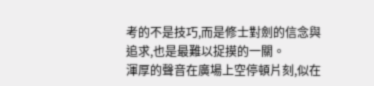考的不是技巧,而是修士對劍的信念與追求,也是最難以捉摸的一關。
渾厚的聲音在廣場上空停頓片刻,似在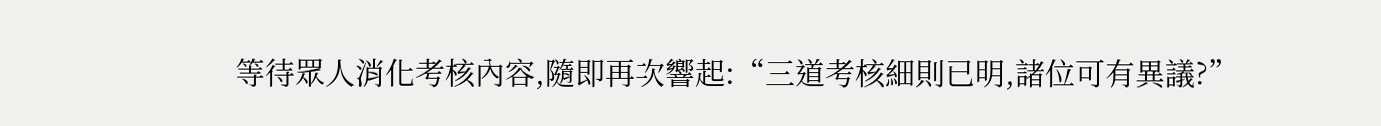等待眾人消化考核內容,隨即再次響起:“三道考核細則已明,諸位可有異議?”